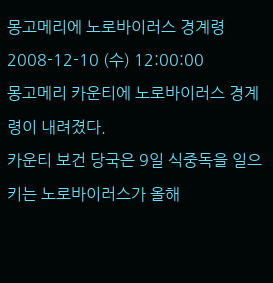몽고메리에 노로바이러스 경계령
2008-12-10 (수) 12:00:00
몽고메리 카운티에 노로바이러스 경계령이 내려졌다.
카운티 보건 당국은 9일 식중독을 일으키는 노로바이러스가 올해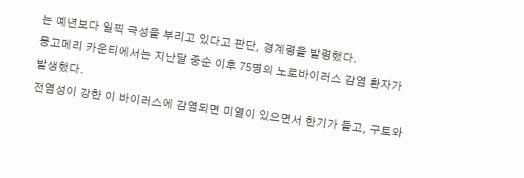는 예년보다 일찍 극성을 부리고 있다고 판단, 경계령을 발령했다.
몽고메리 카운티에서는 지난달 중순 이후 75명의 노로바이러스 감염 환자가 발생했다.
전염성이 강한 이 바이러스에 감염되면 미열이 있으면서 한기가 들고, 구토와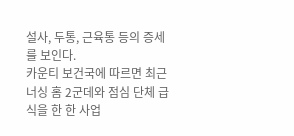설사, 두통, 근육통 등의 증세를 보인다.
카운티 보건국에 따르면 최근 너싱 홈 2군데와 점심 단체 급식을 한 한 사업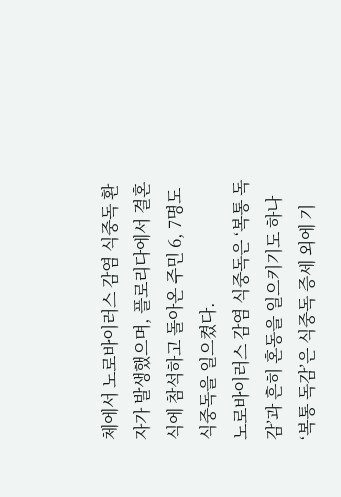체에서 노로바이러스 감염 식중독 환자가 발생했으며, 플로리다에서 결혼식에 참석하고 돌아온 주민 6, 7명도 식중독을 일으켰다.
노로바이러스 감염 식중독은 ‘복통 독감’과 흔히 혼동을 일으키기도 하나 ‘복통 독감’은 식중독 증세 외에 기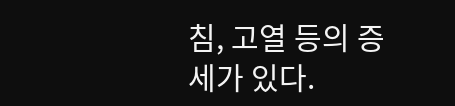침, 고열 등의 증세가 있다.